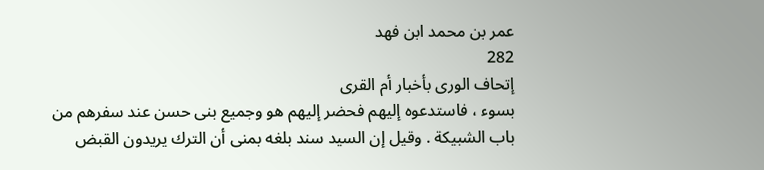عمر بن محمد ابن فهد
282
إتحاف الورى بأخبار أم القرى
بسوء ، فاستدعوه إليهم فحضر إليهم هو وجميع بنى حسن عند سفرهم من باب الشبيكة . وقيل إن السيد سند بلغه بمنى أن الترك يريدون القبض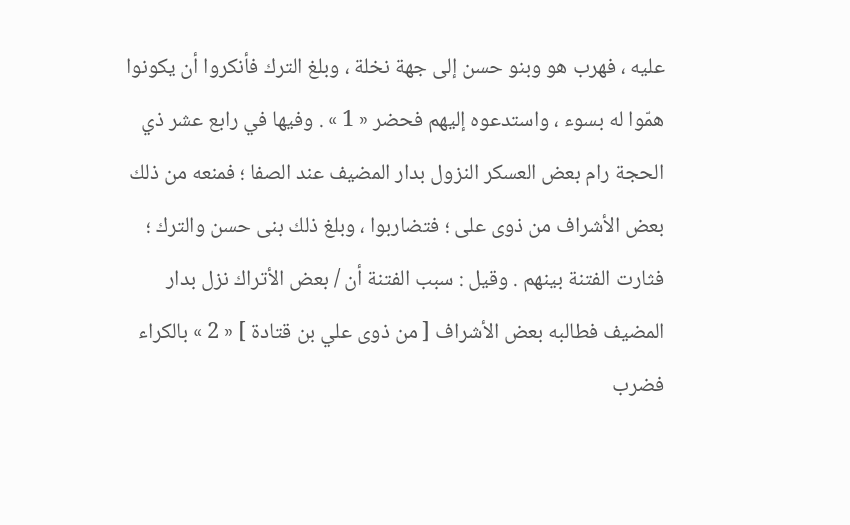عليه ، فهرب هو وبنو حسن إلى جهة نخلة ، وبلغ الترك فأنكروا أن يكونوا همّوا له بسوء ، واستدعوه إليهم فحضر « 1 » . وفيها في رابع عشر ذي الحجة رام بعض العسكر النزول بدار المضيف عند الصفا ؛ فمنعه من ذلك بعض الأشراف من ذوى على ؛ فتضاربوا ، وبلغ ذلك بنى حسن والترك ؛ فثارت الفتنة بينهم . وقيل : سبب الفتنة أن / بعض الأتراك نزل بدار المضيف فطالبه بعض الأشراف [ من ذوى علي بن قتادة ] « 2 » بالكراء فضرب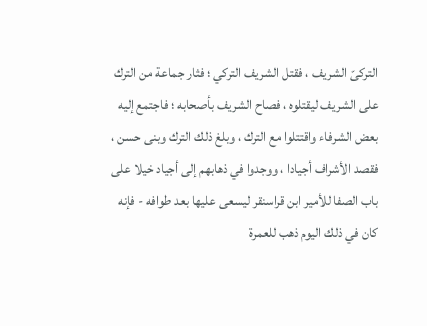التركىّ الشريف ، فقتل الشريف التركي ؛ فثار جماعة من الترك على الشريف ليقتلوه ، فصاح الشريف بأصحابه ؛ فاجتمع إليه بعض الشرفاء واقتتلوا مع الترك ، وبلغ ذلك الترك وبنى حسن ، فقصد الأشراف أجيادا ، ووجدوا في ذهابهم إلى أجياد خيلا على باب الصفا للأمير ابن قراسنقر ليسعى عليها بعد طوافه - فإنه كان في ذلك اليوم ذهب للعمرة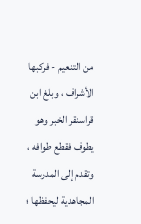من التنعيم - فركبها الأشراف ، وبلغ ابن قراسنقر الخبر وهو يطوف فقطع طوافه ، وتقدم إلى المدرسة المجاهدية ليحفظها ؛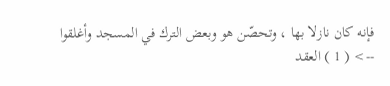فإنه كان نازلا بها ، وتحصّن هو وبعض الترك في المسجد وأغلقوا
--> ( 1 ) العقد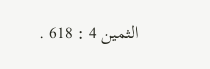الثمين 4 : 618 .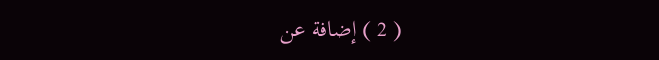( 2 ) إضافة عن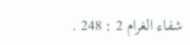شفاء الغرام 2 : 248 .